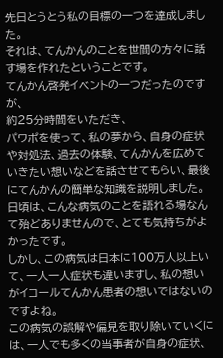先日とうとう私の目標の一つを達成しました。
それは、てんかんのことを世間の方々に話す場を作れたということです。
てんかん啓発イベントの一つだったのですが、
約25分時間をいただき、
パワポを使って、私の夢から、自身の症状や対処法、過去の体験、てんかんを広めていきたい想いなどを話させてもらい、最後にてんかんの簡単な知識を説明しました。
日頃は、こんな病気のことを語れる場なんて殆どありませんので、とても気持ちがよかったです。
しかし、この病気は日本に100万人以上いて、一人一人症状も違いますし、私の想いがイコールてんかん患者の想いではないのですよね。
この病気の誤解や偏見を取り除いていくには、一人でも多くの当事者が自身の症状、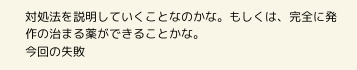対処法を説明していくことなのかな。もしくは、完全に発作の治まる薬ができることかな。
今回の失敗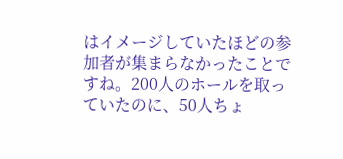はイメージしていたほどの参加者が集まらなかったことですね。200人のホールを取っていたのに、50人ちょ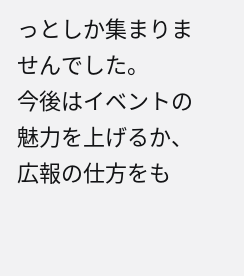っとしか集まりませんでした。
今後はイベントの魅力を上げるか、広報の仕方をも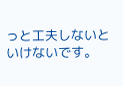っと工夫しないといけないです。